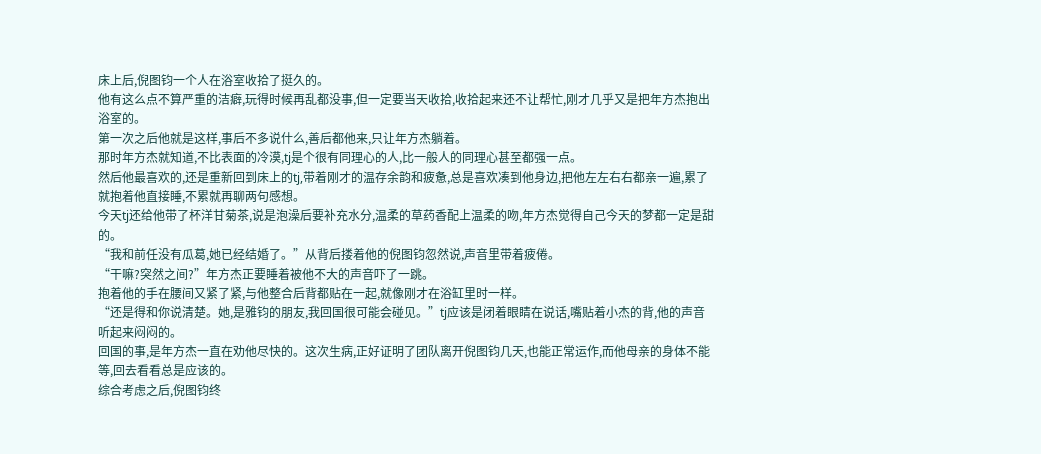床上后,倪图钧一个人在浴室收拾了挺久的。
他有这么点不算严重的洁癖,玩得时候再乱都没事,但一定要当天收拾,收拾起来还不让帮忙,刚才几乎又是把年方杰抱出浴室的。
第一次之后他就是这样,事后不多说什么,善后都他来,只让年方杰躺着。
那时年方杰就知道,不比表面的冷漠,tj是个很有同理心的人,比一般人的同理心甚至都强一点。
然后他最喜欢的,还是重新回到床上的tj,带着刚才的温存余韵和疲惫,总是喜欢凑到他身边,把他左左右右都亲一遍,累了就抱着他直接睡,不累就再聊两句感想。
今天tj还给他带了杯洋甘菊茶,说是泡澡后要补充水分,温柔的草药香配上温柔的吻,年方杰觉得自己今天的梦都一定是甜的。
“我和前任没有瓜葛,她已经结婚了。”从背后搂着他的倪图钧忽然说,声音里带着疲倦。
“干嘛?突然之间?”年方杰正要睡着被他不大的声音吓了一跳。
抱着他的手在腰间又紧了紧,与他整合后背都贴在一起,就像刚才在浴缸里时一样。
“还是得和你说清楚。她,是雅钧的朋友,我回国很可能会碰见。”tj应该是闭着眼睛在说话,嘴贴着小杰的背,他的声音听起来闷闷的。
回国的事,是年方杰一直在劝他尽快的。这次生病,正好证明了团队离开倪图钧几天,也能正常运作,而他母亲的身体不能等,回去看看总是应该的。
综合考虑之后,倪图钧终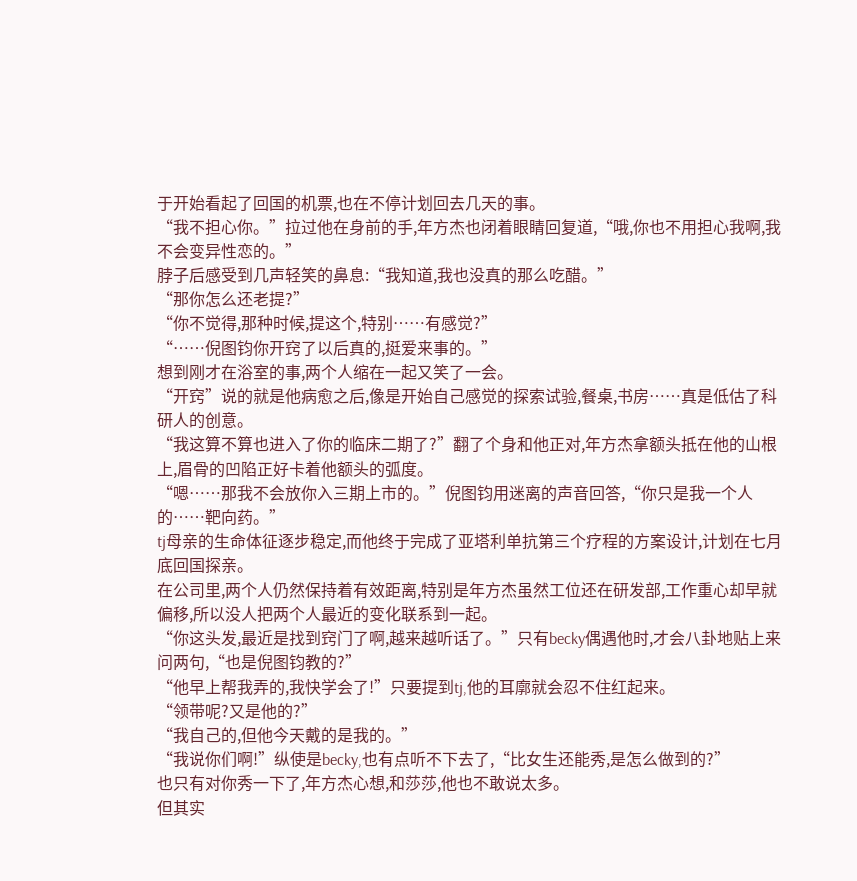于开始看起了回国的机票,也在不停计划回去几天的事。
“我不担心你。”拉过他在身前的手,年方杰也闭着眼睛回复道,“哦,你也不用担心我啊,我不会变异性恋的。”
脖子后感受到几声轻笑的鼻息:“我知道,我也没真的那么吃醋。”
“那你怎么还老提?”
“你不觉得,那种时候,提这个,特别……有感觉?”
“……倪图钧你开窍了以后真的,挺爱来事的。”
想到刚才在浴室的事,两个人缩在一起又笑了一会。
“开窍”说的就是他病愈之后,像是开始自己感觉的探索试验,餐桌,书房……真是低估了科研人的创意。
“我这算不算也进入了你的临床二期了?”翻了个身和他正对,年方杰拿额头抵在他的山根上,眉骨的凹陷正好卡着他额头的弧度。
“嗯……那我不会放你入三期上市的。”倪图钧用迷离的声音回答,“你只是我一个人的……靶向药。”
tj母亲的生命体征逐步稳定,而他终于完成了亚塔利单抗第三个疗程的方案设计,计划在七月底回国探亲。
在公司里,两个人仍然保持着有效距离,特别是年方杰虽然工位还在研发部,工作重心却早就偏移,所以没人把两个人最近的变化联系到一起。
“你这头发,最近是找到窍门了啊,越来越听话了。”只有becky偶遇他时,才会八卦地贴上来问两句,“也是倪图钧教的?”
“他早上帮我弄的,我快学会了!”只要提到tj,他的耳廓就会忍不住红起来。
“领带呢?又是他的?”
“我自己的,但他今天戴的是我的。”
“我说你们啊!”纵使是becky,也有点听不下去了,“比女生还能秀,是怎么做到的?”
也只有对你秀一下了,年方杰心想,和莎莎,他也不敢说太多。
但其实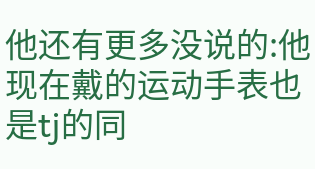他还有更多没说的:他现在戴的运动手表也是tj的同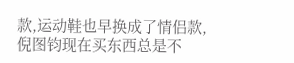款,运动鞋也早换成了情侣款,倪图钧现在买东西总是不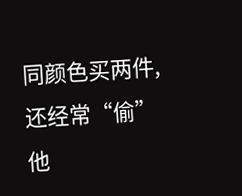同颜色买两件,还经常“偷”他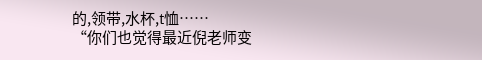的,领带,水杯,t恤……
“你们也觉得最近倪老师变